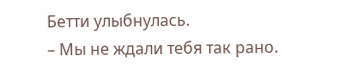Бетти улыбнулась.
– Мы не ждали тебя так рано.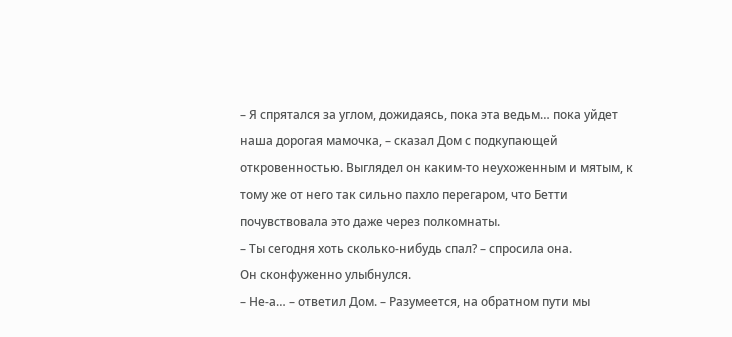– Я спрятался за углом, дожидаясь, пока эта ведьм… пока уйдет наша дорогая мамочка, – сказал Дом с подкупающей откровенностью. Выглядел он каким-то неухоженным и мятым, к тому же от него так сильно пахло перегаром, что Бетти почувствовала это даже через полкомнаты.
– Ты сегодня хоть сколько-нибудь спал? – спросила она.
Он сконфуженно улыбнулся.
– Не-а… – ответил Дом. – Разумеется, на обратном пути мы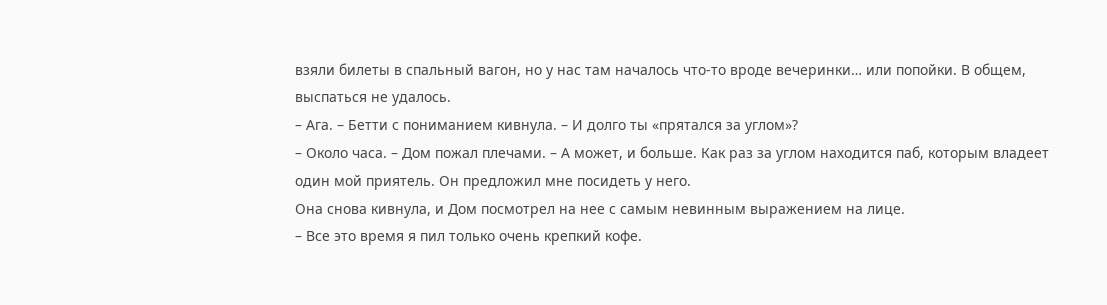взяли билеты в спальный вагон, но у нас там началось что-то вроде вечеринки… или попойки. В общем, выспаться не удалось.
– Ага. – Бетти с пониманием кивнула. – И долго ты «прятался за углом»?
– Около часа. – Дом пожал плечами. – А может, и больше. Как раз за углом находится паб, которым владеет один мой приятель. Он предложил мне посидеть у него.
Она снова кивнула, и Дом посмотрел на нее с самым невинным выражением на лице.
– Все это время я пил только очень крепкий кофе.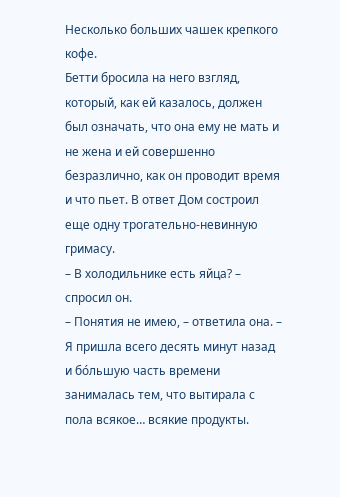Несколько больших чашек крепкого кофе.
Бетти бросила на него взгляд, который, как ей казалось, должен был означать, что она ему не мать и не жена и ей совершенно безразлично, как он проводит время и что пьет. В ответ Дом состроил еще одну трогательно-невинную гримасу.
– В холодильнике есть яйца? – спросил он.
– Понятия не имею, – ответила она. – Я пришла всего десять минут назад и бо́льшую часть времени занималась тем, что вытирала с пола всякое… всякие продукты.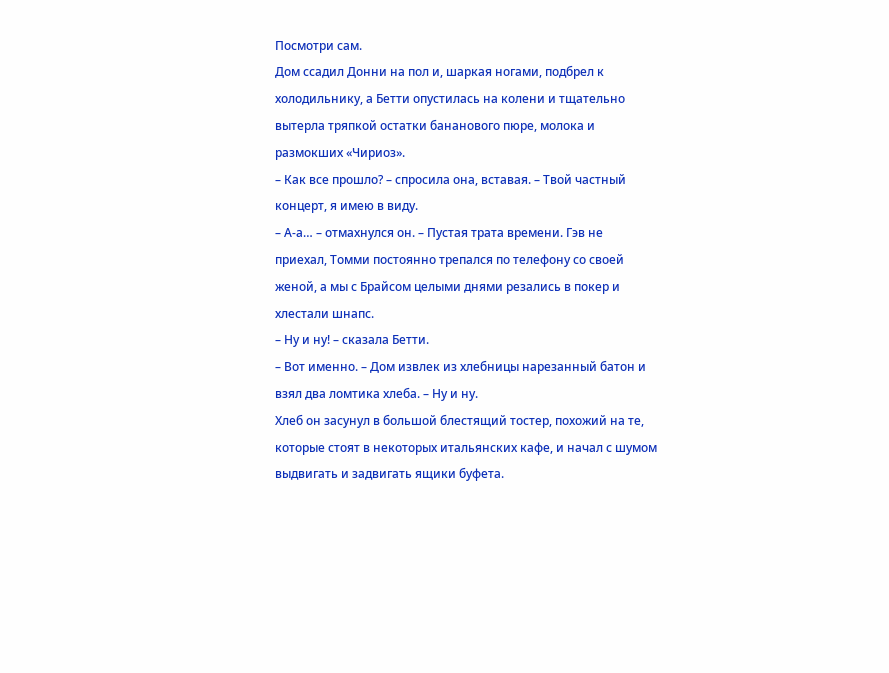Посмотри сам.
Дом ссадил Донни на пол и, шаркая ногами, подбрел к холодильнику, а Бетти опустилась на колени и тщательно вытерла тряпкой остатки бананового пюре, молока и размокших «Чириоз».
– Как все прошло? – спросила она, вставая. – Твой частный концерт, я имею в виду.
– А-а… – отмахнулся он. – Пустая трата времени. Гэв не приехал, Томми постоянно трепался по телефону со своей женой, а мы с Брайсом целыми днями резались в покер и хлестали шнапс.
– Ну и ну! – сказала Бетти.
– Вот именно. – Дом извлек из хлебницы нарезанный батон и взял два ломтика хлеба. – Ну и ну.
Хлеб он засунул в большой блестящий тостер, похожий на те, которые стоят в некоторых итальянских кафе, и начал с шумом выдвигать и задвигать ящики буфета.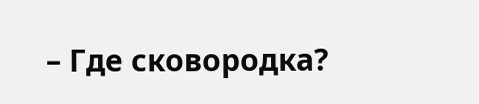– Где сковородка?